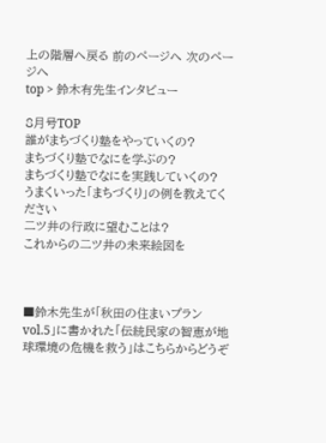上の階層へ戻る 前のページへ 次のページへ
top > 鈴木有先生インタビュー

8月号TOP
誰がまちづくり塾をやっていくの?
まちづくり塾でなにを学ぶの?
まちづくり塾でなにを実践していくの?
うまくいった「まちづくり」の例を教えてください
二ツ井の行政に望むことは?
これからの二ツ井の未来絵図を



■鈴木先生が「秋田の住まいプラン vol.5」に書かれた「伝統民家の智恵が地球環境の危機を救う」はこちらからどうぞ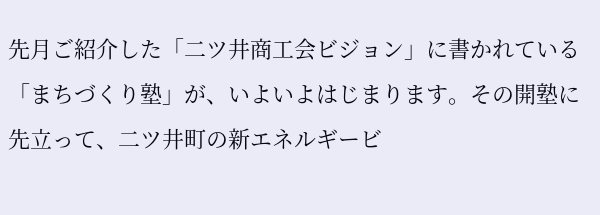先月ご紹介した「二ツ井商工会ビジョン」に書かれている「まちづくり塾」が、いよいよはじまります。その開塾に先立って、二ツ井町の新エネルギービ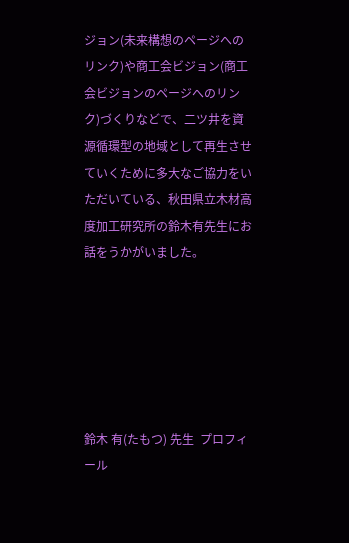ジョン(未来構想のページへのリンク)や商工会ビジョン(商工会ビジョンのページへのリンク)づくりなどで、二ツ井を資源循環型の地域として再生させていくために多大なご協力をいただいている、秋田県立木材高度加工研究所の鈴木有先生にお話をうかがいました。






鈴木 有(たもつ) 先生  プロフィール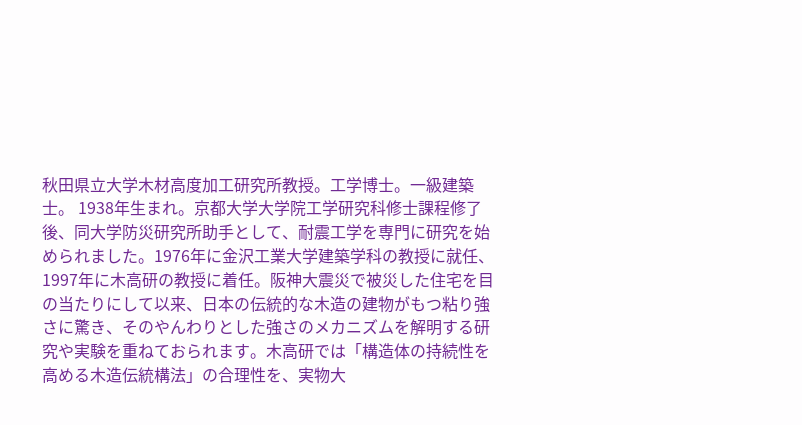秋田県立大学木材高度加工研究所教授。工学博士。一級建築士。 1938年生まれ。京都大学大学院工学研究科修士課程修了後、同大学防災研究所助手として、耐震工学を専門に研究を始められました。1976年に金沢工業大学建築学科の教授に就任、1997年に木高研の教授に着任。阪神大震災で被災した住宅を目の当たりにして以来、日本の伝統的な木造の建物がもつ粘り強さに驚き、そのやんわりとした強さのメカニズムを解明する研究や実験を重ねておられます。木高研では「構造体の持続性を高める木造伝統構法」の合理性を、実物大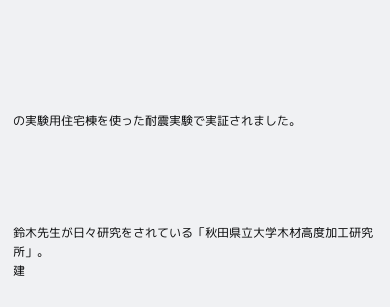の実験用住宅棟を使った耐震実験で実証されました。





鈴木先生が日々研究をされている「秋田県立大学木材高度加工研究所」。
建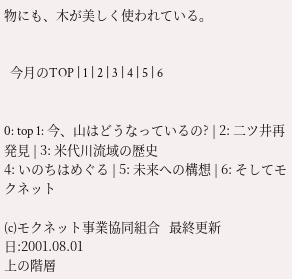物にも、木が美しく使われている。


  今月のTOP | 1 | 2 | 3 | 4 | 5 | 6


0: top 1: 今、山はどうなっているの? | 2: 二ツ井再発見 | 3: 米代川流域の歴史
4: いのちはめぐる | 5: 未来への構想 | 6: そしてモクネット

(c)モクネット事業協同組合   最終更新日:2001.08.01
上の階層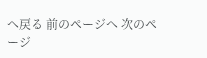へ戻る 前のページへ 次のページ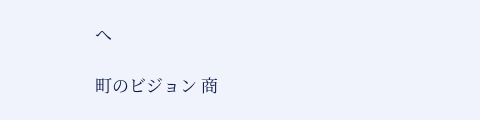へ

町のビジョン 商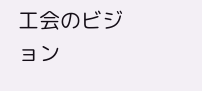工会のビジョン